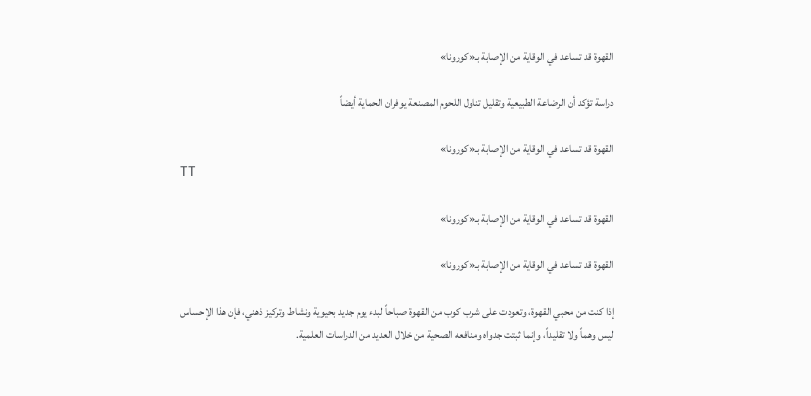القهوة قد تساعد في الوقاية من الإصابة بـ«كورونا»

دراسة تؤكد أن الرضاعة الطبيعية وتقليل تناول اللحوم المصنعة يوفران الحماية أيضاً

القهوة قد تساعد في الوقاية من الإصابة بـ«كورونا»
TT

القهوة قد تساعد في الوقاية من الإصابة بـ«كورونا»

القهوة قد تساعد في الوقاية من الإصابة بـ«كورونا»

إذا كنت من محبي القهوة، وتعودت على شرب كوب من القهوة صباحاً لبدء يوم جديد بحيوية ونشاط وتركيز ذهني، فإن هذا الإحساس ليس وهماً ولا تقليداً، وإنما ثبتت جدواه ومنافعه الصحية من خلال العديد من الدراسات العلمية.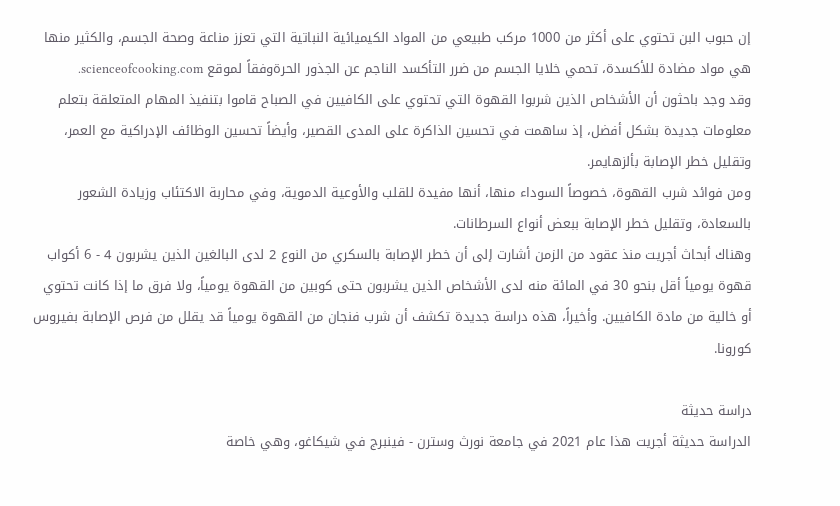إن حبوب البن تحتوي على أكثر من 1000 مركب طبيعي من المواد الكيميائية النباتية التي تعزز مناعة وصحة الجسم، والكثير منها هي مواد مضادة للأكسدة، تحمي خلايا الجسم من ضرر التأكسد الناجم عن الجذور الحرةوفقاً لموقع scienceofcooking.com.
وقد وجد باحثون أن الأشخاص الذين شربوا القهوة التي تحتوي على الكافيين في الصباح قاموا بتنفيذ المهام المتعلقة بتعلم معلومات جديدة بشكل أفضل، إذ ساهمت في تحسين الذاكرة على المدى القصير، وأيضاً تحسين الوظائف الإدراكية مع العمر، وتقليل خطر الإصابة بألزهايمر.
ومن فوائد شرب القهوة، خصوصاً السوداء منها، أنها مفيدة للقلب والأوعية الدموية، وفي محاربة الاكتئاب وزيادة الشعور بالسعادة، وتقليل خطر الإصابة ببعض أنواع السرطانات.
وهناك أبحاث أجريت منذ عقود من الزمن أشارت إلى أن خطر الإصابة بالسكري من النوع 2 لدى البالغين الذين يشربون 4 - 6 أكواب قهوة يومياً أقل بنحو 30 في المائة منه لدى الأشخاص الذين يشربون حتى كوبين من القهوة يومياً، ولا فرق ما إذا كانت تحتوي أو خالية من مادة الكافيين. وأخيراً، هذه دراسة جديدة تكشف أن شرب فنجان من القهوة يومياً قد يقلل من فرص الإصابة بفيروس كورونا.

دراسة حديثة
الدراسة حديثة أجريت هذا عام 2021 في جامعة نورث وسترن - فينبرج في شيكاغو، وهي خاصة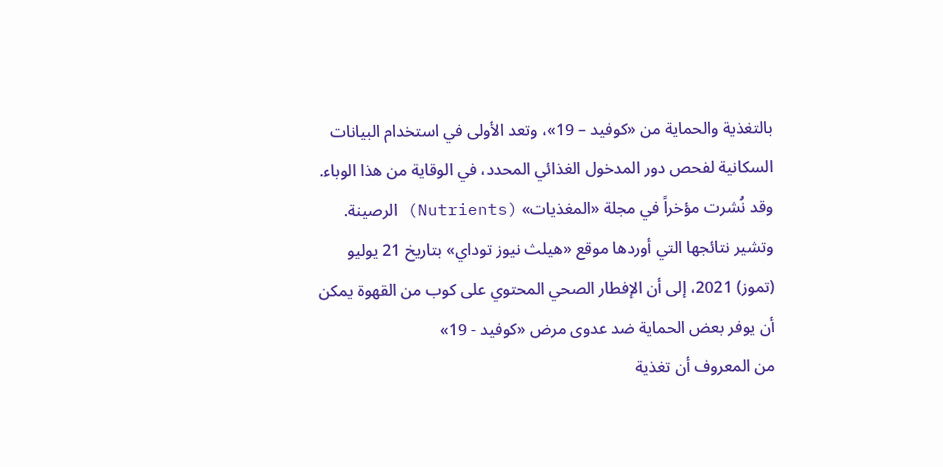بالتغذية والحماية من «كوفيد – 19»، وتعد الأولى في استخدام البيانات السكانية لفحص دور المدخول الغذائي المحدد، في الوقاية من هذا الوباء. وقد نُشرت مؤخراً في مجلة «المغذيات» (Nutrients) الرصينة. وتشير نتائجها التي أوردها موقع «هيلث نيوز توداي» بتاريخ 21 يوليو (تموز) 2021، إلى أن الإفطار الصحي المحتوي على كوب من القهوة يمكن أن يوفر بعض الحماية ضد عدوى مرض «كوفيد - 19»
من المعروف أن تغذية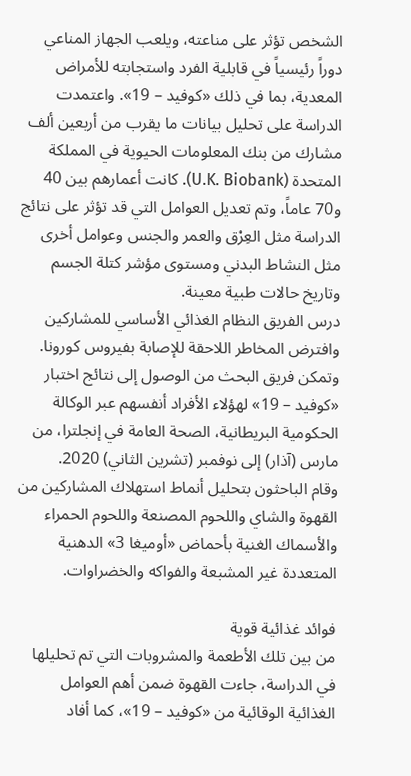الشخص تؤثر على مناعته، ويلعب الجهاز المناعي دوراً رئيسياً في قابلية الفرد واستجابته للأمراض المعدية، بما في ذلك «كوفيد – 19». واعتمدت الدراسة على تحليل بيانات ما يقرب من أربعين ألف مشارك من بنك المعلومات الحيوية في المملكة المتحدة (U.K. Biobank). كانت أعمارهم بين 40 و70 عاماً، وتم تعديل العوامل التي قد تؤثر على نتائج الدراسة مثل العِرْق والعمر والجنس وعوامل أخرى مثل النشاط البدني ومستوى مؤشر كتلة الجسم وتاريخ حالات طبية معينة.
درس الفريق النظام الغذائي الأساسي للمشاركين وافترض المخاطر اللاحقة للإصابة بفيروس كورونا. وتمكن فريق البحث من الوصول إلى نتائج اختبار «كوفيد – 19» لهؤلاء الأفراد أنفسهم عبر الوكالة الحكومية البريطانية، الصحة العامة في إنجلترا، من مارس (آذار) إلى نوفمبر (تشرين الثاني) 2020.
وقام الباحثون بتحليل أنماط استهلاك المشاركين من القهوة والشاي واللحوم المصنعة واللحوم الحمراء والأسماك الغنية بأحماض «أوميغا 3» الدهنية المتعددة غير المشبعة والفواكه والخضراوات.

فوائد غذائية قوية
من بين تلك الأطعمة والمشروبات التي تم تحليلها في الدراسة، جاءت القهوة ضمن أهم العوامل الغذائية الوقائية من «كوفيد – 19»، كما أفاد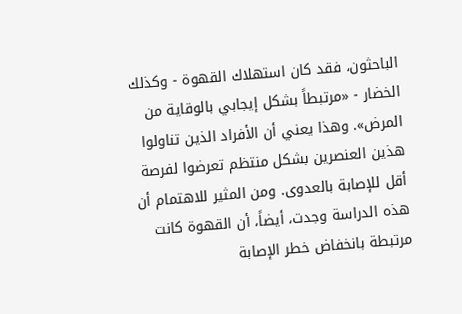الباحثون، فقد كان استهلاك القهوة - وكذلك الخضار - «مرتبطاً بشكل إيجابي بالوقاية من المرض». وهذا يعني أن الأفراد الذين تناولوا هذين العنصرين بشكل منتظم تعرضوا لفرصة أقل للإصابة بالعدوى. ومن المثير للاهتمام أن هذه الدراسة وجدت، أيضاً، أن القهوة كانت مرتبطة بانخفاض خطر الإصابة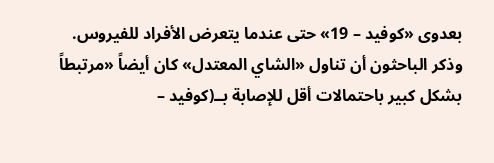بعدوى «كوفيد – 19» حتى عندما يتعرض الأفراد للفيروس. وذكر الباحثون أن تناول «الشاي المعتدل» كان أيضاً «مرتبطاً بشكل كبير باحتمالات أقل للإصابة بــ(كوفيد –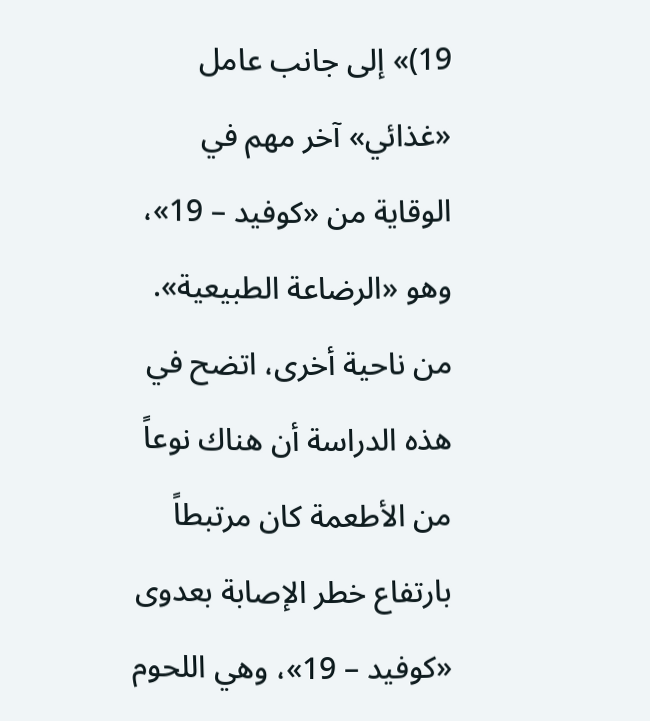19)» إلى جانب عامل «غذائي» آخر مهم في الوقاية من «كوفيد – 19»، وهو «الرضاعة الطبيعية». من ناحية أخرى، اتضح في هذه الدراسة أن هناك نوعاً من الأطعمة كان مرتبطاً بارتفاع خطر الإصابة بعدوى «كوفيد – 19»، وهي اللحوم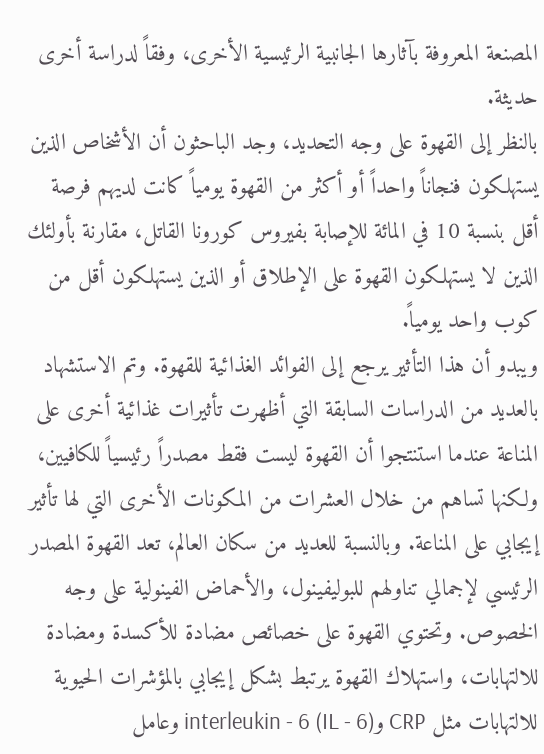المصنعة المعروفة بآثارها الجانبية الرئيسية الأخرى، وفقاً لدراسة أخرى حديثة.
بالنظر إلى القهوة على وجه التحديد، وجد الباحثون أن الأشخاص الذين يستهلكون فنجاناً واحداً أو أكثر من القهوة يومياً كانت لديهم فرصة أقل بنسبة 10 في المائة للإصابة بفيروس كورونا القاتل، مقارنة بأولئك الذين لا يستهلكون القهوة على الإطلاق أو الذين يستهلكون أقل من كوب واحد يومياً.
ويبدو أن هذا التأثير يرجع إلى الفوائد الغذائية للقهوة. وتم الاستشهاد بالعديد من الدراسات السابقة التي أظهرت تأثيرات غذائية أخرى على المناعة عندما استنتجوا أن القهوة ليست فقط مصدراً رئيسياً للكافيين، ولكنها تساهم من خلال العشرات من المكونات الأخرى التي لها تأثير إيجابي على المناعة. وبالنسبة للعديد من سكان العالم، تعد القهوة المصدر الرئيسي لإجمالي تناولهم للبوليفينول، والأحماض الفينولية على وجه الخصوص. وتحتوي القهوة على خصائص مضادة للأكسدة ومضادة للالتهابات، واستهلاك القهوة يرتبط بشكل إيجابي بالمؤشرات الحيوية للالتهابات مثل CRP وinterleukin - 6 (IL - 6) وعامل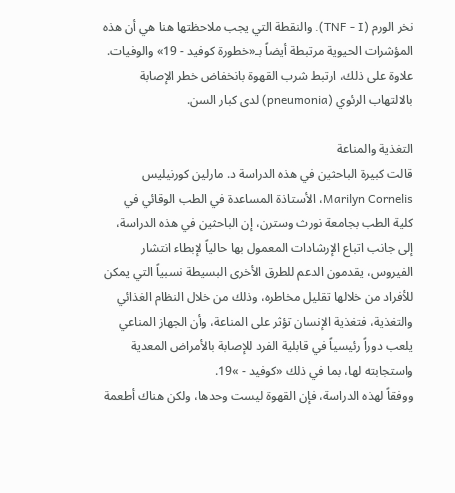نخر الورم (TNF - I). والنقطة التي يجب ملاحظتها هنا هي أن هذه المؤشرات الحيوية مرتبطة أيضاً بـ«خطورة كوفيد - 19» والوفيات. علاوة على ذلك، ارتبط شرب القهوة بانخفاض خطر الإصابة بالالتهاب الرئوي (pneumonia) لدى كبار السن.

التغذية والمناعة
قالت كبيرة الباحثين في هذه الدراسة د. مارلين كورنيليس Marilyn Cornelis، الأستاذة المساعدة في الطب الوقائي في كلية الطب بجامعة نورث وسترن، إن الباحثين في هذه الدراسة، إلى جانب اتباع الإرشادات المعمول بها حالياً لإبطاء انتشار الفيروس، يقدمون الدعم للطرق الأخرى البسيطة نسبياً التي يمكن للأفراد من خلالها تقليل مخاطره، وذلك من خلال النظام الغذائي والتغذية، فتغذية الإنسان تؤثر على المناعة، وأن الجهاز المناعي يلعب دوراً رئيسياً في قابلية الفرد للإصابة بالأمراض المعدية واستجابته لها، بما في ذلك «كوفيد - »19.
ووفقاً لهذه الدراسة، فإن القهوة ليست وحدها، ولكن هناك أطعمة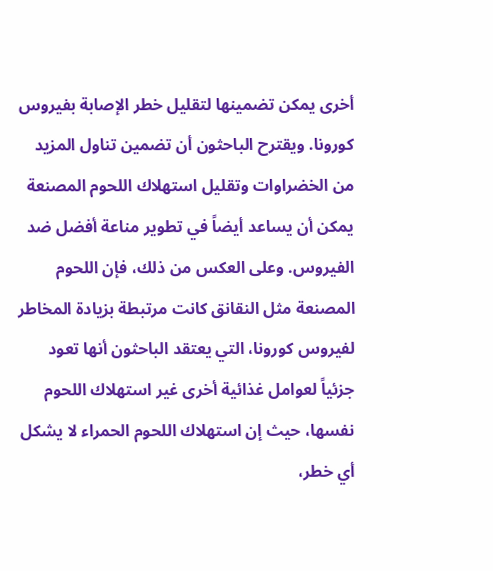أخرى يمكن تضمينها لتقليل خطر الإصابة بفيروس كورونا. ويقترح الباحثون أن تضمين تناول المزيد من الخضراوات وتقليل استهلاك اللحوم المصنعة يمكن أن يساعد أيضاً في تطوير مناعة أفضل ضد الفيروس. وعلى العكس من ذلك، فإن اللحوم المصنعة مثل النقانق كانت مرتبطة بزيادة المخاطر لفيروس كورونا، التي يعتقد الباحثون أنها تعود جزئياً لعوامل غذائية أخرى غير استهلاك اللحوم نفسها، حيث إن استهلاك اللحوم الحمراء لا يشكل أي خطر،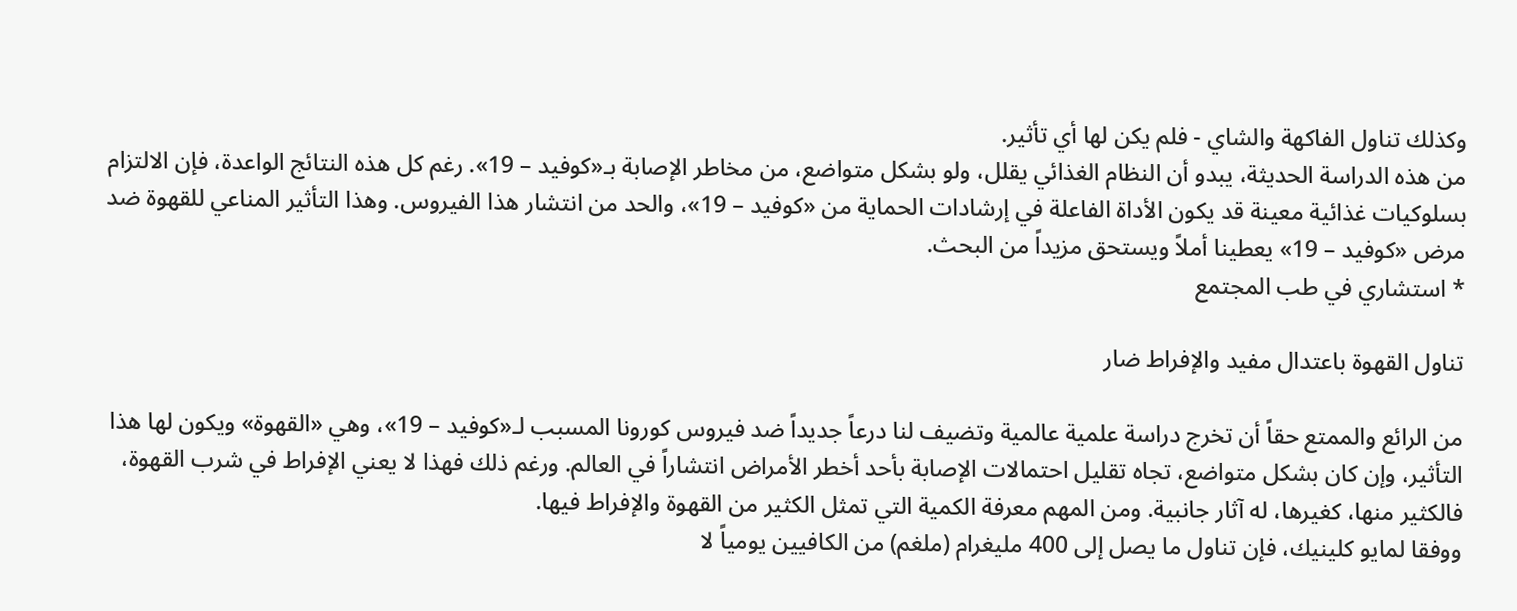وكذلك تناول الفاكهة والشاي - فلم يكن لها أي تأثير.
من هذه الدراسة الحديثة، يبدو أن النظام الغذائي يقلل، ولو بشكل متواضع، من مخاطر الإصابة بـ«كوفيد – 19». رغم كل هذه النتائج الواعدة، فإن الالتزام بسلوكيات غذائية معينة قد يكون الأداة الفاعلة في إرشادات الحماية من «كوفيد – 19»، والحد من انتشار هذا الفيروس. وهذا التأثير المناعي للقهوة ضد مرض «كوفيد – 19» يعطينا أملاً ويستحق مزيداً من البحث.
* استشاري في طب المجتمع

تناول القهوة باعتدال مفيد والإفراط ضار

من الرائع والممتع حقاً أن تخرج دراسة علمية عالمية وتضيف لنا درعاً جديداً ضد فيروس كورونا المسبب لـ«كوفيد – 19»، وهي «القهوة» ويكون لها هذا التأثير، وإن كان بشكل متواضع، تجاه تقليل احتمالات الإصابة بأحد أخطر الأمراض انتشاراً في العالم. ورغم ذلك فهذا لا يعني الإفراط في شرب القهوة، فالكثير منها، كغيرها، له آثار جانبية. ومن المهم معرفة الكمية التي تمثل الكثير من القهوة والإفراط فيها.
ووفقا لمايو كلينيك، فإن تناول ما يصل إلى 400 مليغرام (ملغم) من الكافيين يومياً لا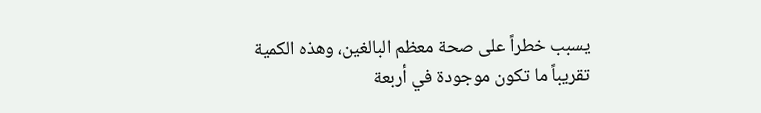يسبب خطراً على صحة معظم البالغين، وهذه الكمية تقريباً ما تكون موجودة في أربعة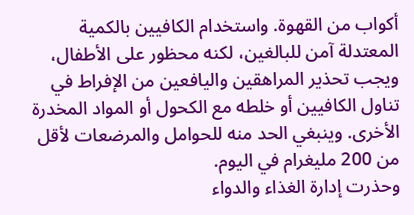أكواب من القهوة. واستخدام الكافيين بالكمية المعتدلة آمن للبالغين، لكنه محظور على الأطفال، ويجب تحذير المراهقين واليافعين من الإفراط في تناول الكافيين أو خلطه مع الكحول أو المواد المخدرة الأخرى. وينبغي الحد منه للحوامل والمرضعات لأقل من 200 مليغرام في اليوم.
وحذرت إدارة الغذاء والدواء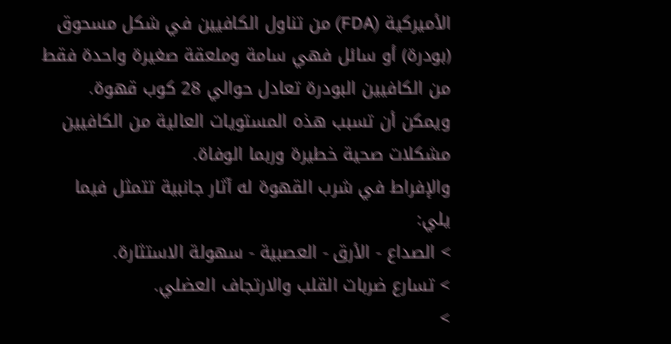الأميركية (FDA) من تناول الكافيين في شكل مسحوق (بودرة) أو سائل فهي سامة وملعقة صغيرة واحدة فقط من الكافيين البودرة تعادل حوالي 28 كوب قهوة. ويمكن أن تسبب هذه المستويات العالية من الكافيين مشكلات صحية خطيرة وربما الوفاة.
والإفراط في شرب القهوة له آثار جانبية تتمثل فيما يلي:
> الصداع - الأرق - العصبية - سهولة الاستثارة.
> تسارع ضربات القلب والارتجاف العضلي.
>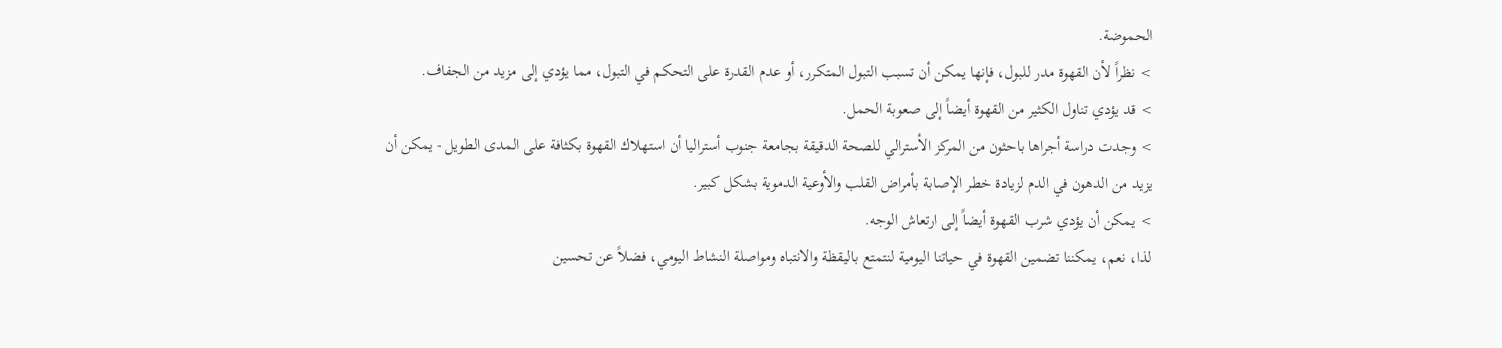الحموضة.
> نظراً لأن القهوة مدر للبول، فإنها يمكن أن تسبب التبول المتكرر، أو عدم القدرة على التحكم في التبول، مما يؤدي إلى مزيد من الجفاف.
> قد يؤدي تناول الكثير من القهوة أيضاً إلى صعوبة الحمل.
> وجدت دراسة أجراها باحثون من المركز الأسترالي للصحة الدقيقة بجامعة جنوب أستراليا أن استهلاك القهوة بكثافة على المدى الطويل - يمكن أن يزيد من الدهون في الدم لزيادة خطر الإصابة بأمراض القلب والأوعية الدموية بشكل كبير.
> يمكن أن يؤدي شرب القهوة أيضاً إلى ارتعاش الوجه.
لذا، نعم، يمكننا تضمين القهوة في حياتنا اليومية لنتمتع باليقظة والانتباه ومواصلة النشاط اليومي، فضلاً عن تحسين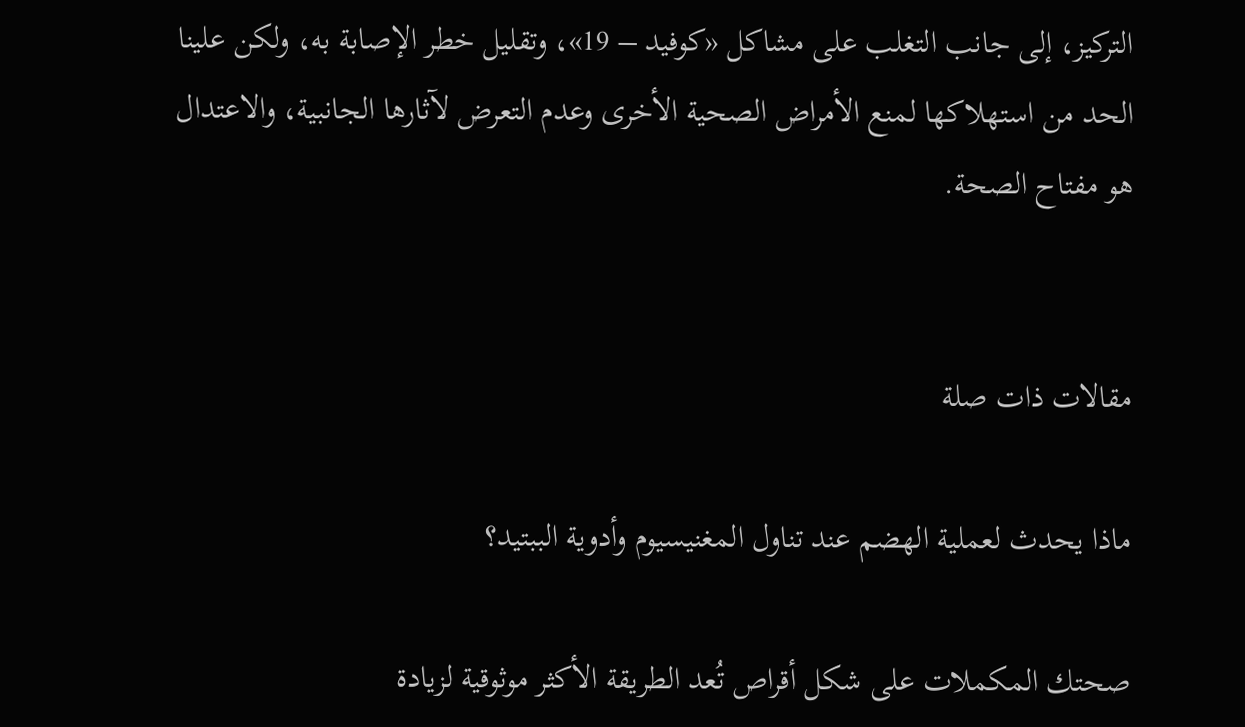التركيز، إلى جانب التغلب على مشاكل «كوفيد – 19»، وتقليل خطر الإصابة به، ولكن علينا الحد من استهلاكها لمنع الأمراض الصحية الأخرى وعدم التعرض لآثارها الجانبية، والاعتدال هو مفتاح الصحة.


مقالات ذات صلة

ماذا يحدث لعملية الهضم عند تناول المغنيسيوم وأدوية الببتيد؟

صحتك المكملات على شكل أقراص تُعد الطريقة الأكثر موثوقية لزيادة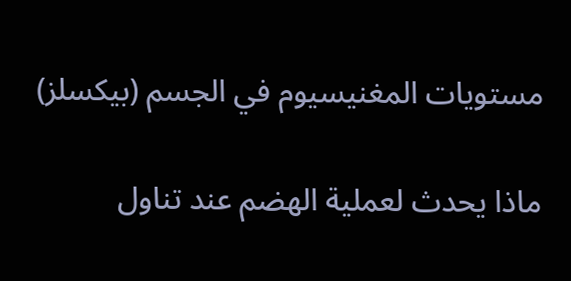مستويات المغنيسيوم في الجسم (بيكسلز)

ماذا يحدث لعملية الهضم عند تناول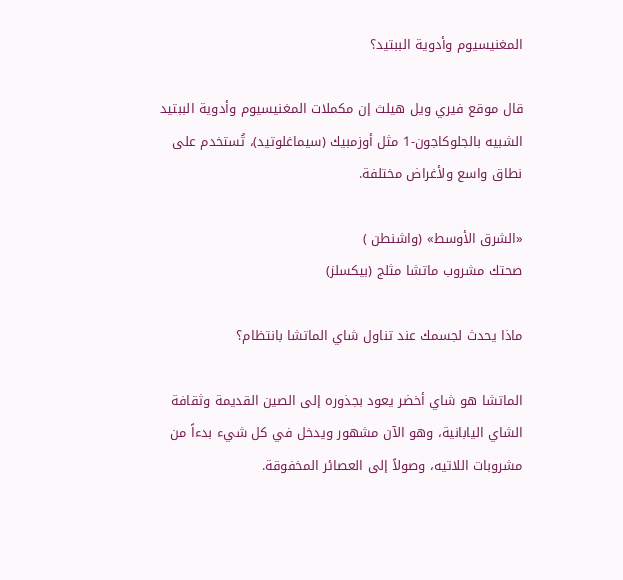المغنيسيوم وأدوية الببتيد؟

قال موقع فيري ويل هيلث إن مكملات المغنيسيوم وأدوية الببتيد الشبيه بالجلوكاجون-1 مثل أوزمبيك (سيماغلوتيد)، تُستخدم على نطاق واسع ولأغراض مختلفة.

«الشرق الأوسط» (واشنطن )
صحتك مشروب ماتشا مثلج (بيكسلز)

ماذا يحدث لجسمك عند تناول شاي الماتشا بانتظام؟

الماتشا هو شاي أخضر يعود بجذوره إلى الصين القديمة وثقافة الشاي اليابانية، وهو الآن مشهور ويدخل في كل شيء بدءاً من مشروبات اللاتيه، وصولاً إلى العصائر المخفوقة.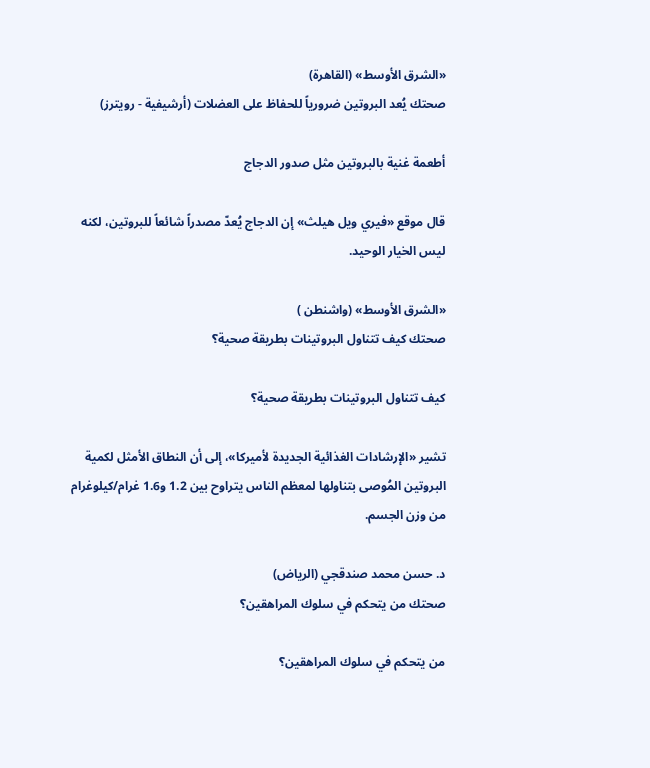«الشرق الأوسط» (القاهرة)
صحتك يُعد البروتين ضرورياً للحفاظ على العضلات (أرشيفية - رويترز)

أطعمة غنية بالبروتين مثل صدور الدجاج

قال موقع «فيري ويل هيلث» إن الدجاج يُعدّ مصدراً شائعاً للبروتين، لكنه ليس الخيار الوحيد.

«الشرق الأوسط» (واشنطن )
صحتك كيف تتناول البروتينات بطريقة صحية؟

كيف تتناول البروتينات بطريقة صحية؟

تشير «الإرشادات الغذائية الجديدة لأميركا»، إلى أن النطاق الأمثل لكمية البروتين المُوصى بتناولها لمعظم الناس يتراوح بين 1.2 و1.6 غرام/كيلوغرام من وزن الجسم.

د. حسن محمد صندقجي (الرياض)
صحتك من يتحكم في سلوك المراهقين؟

من يتحكم في سلوك المراهقين؟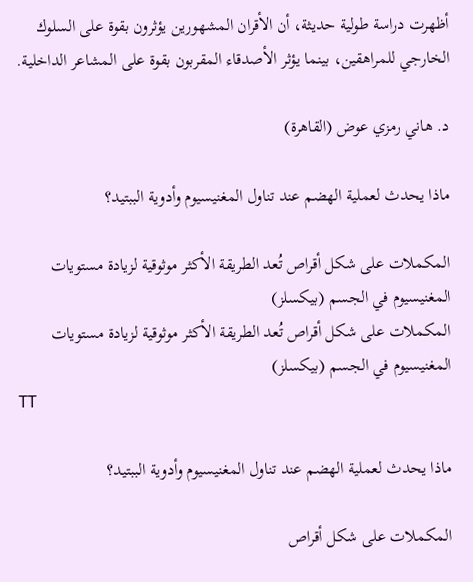أظهرت دراسة طولية حديثة، أن الأقران المشهورين يؤثرون بقوة على السلوك الخارجي للمراهقين، بينما يؤثر الأصدقاء المقربون بقوة على المشاعر الداخلية.

د. هاني رمزي عوض (القاهرة)

ماذا يحدث لعملية الهضم عند تناول المغنيسيوم وأدوية الببتيد؟

المكملات على شكل أقراص تُعد الطريقة الأكثر موثوقية لزيادة مستويات المغنيسيوم في الجسم (بيكسلز)
المكملات على شكل أقراص تُعد الطريقة الأكثر موثوقية لزيادة مستويات المغنيسيوم في الجسم (بيكسلز)
TT

ماذا يحدث لعملية الهضم عند تناول المغنيسيوم وأدوية الببتيد؟

المكملات على شكل أقراص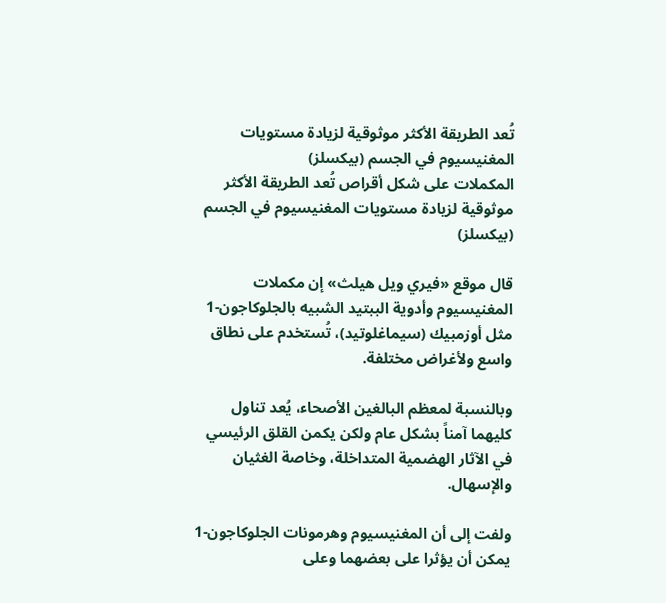تُعد الطريقة الأكثر موثوقية لزيادة مستويات المغنيسيوم في الجسم (بيكسلز)
المكملات على شكل أقراص تُعد الطريقة الأكثر موثوقية لزيادة مستويات المغنيسيوم في الجسم (بيكسلز)

قال موقع «فيري ويل هيلث» إن مكملات المغنيسيوم وأدوية الببتيد الشبيه بالجلوكاجون-1 مثل أوزمبيك (سيماغلوتيد)، تُستخدم على نطاق واسع ولأغراض مختلفة.

وبالنسبة لمعظم البالغين الأصحاء، يُعد تناول كليهما آمناً بشكل عام ولكن يكمن القلق الرئيسي في الآثار الهضمية المتداخلة، وخاصة الغثيان والإسهال.

ولفت إلى أن المغنيسيوم وهرمونات الجلوكاجون-1 يمكن أن يؤثرا على بعضهما وعلى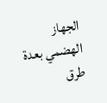الجهاز الهضمي بعدة طرق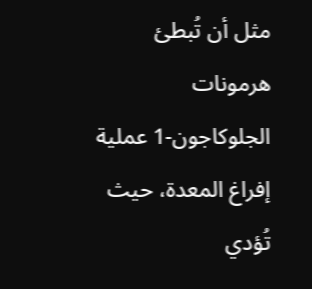مثل أن تُبطئ هرمونات الجلوكاجون-1 عملية إفراغ المعدة، حيث تُؤدي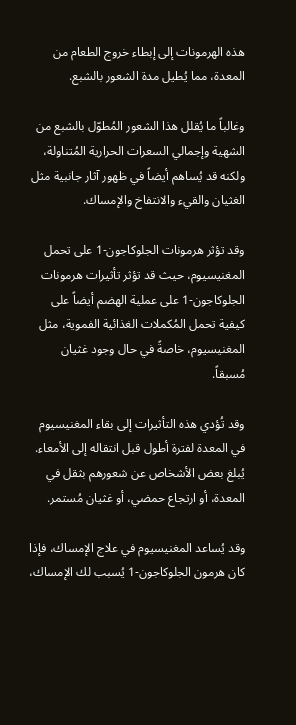هذه الهرمونات إلى إبطاء خروج الطعام من المعدة، مما يُطيل مدة الشعور بالشبع.

وغالباً ما يُقلل هذا الشعور المُطوّل بالشبع من الشهية وإجمالي السعرات الحرارية المُتناولة، ولكنه قد يُساهم أيضاً في ظهور آثار جانبية مثل الغثيان والقيء والانتفاخ والإمساك.

وقد تؤثر هرمونات الجلوكاجون-1 على تحمل المغنيسيوم، حيث قد تؤثر تأثيرات هرمونات الجلوكاجون-1 على عملية الهضم أيضاً على كيفية تحمل المُكملات الغذائية الفموية، مثل المغنيسيوم، خاصةً في حال وجود غثيان مُسبقاً.

وقد تُؤدي هذه التأثيرات إلى بقاء المغنيسيوم في المعدة لفترة أطول قبل انتقاله إلى الأمعاء. يُبلغ بعض الأشخاص عن شعورهم بثقل في المعدة، أو ارتجاع حمضي، أو غثيان مُستمر.

وقد يُساعد المغنيسيوم في علاج الإمساك، فإذا كان هرمون الجلوكاجون-1 يُسبب لك الإمساك،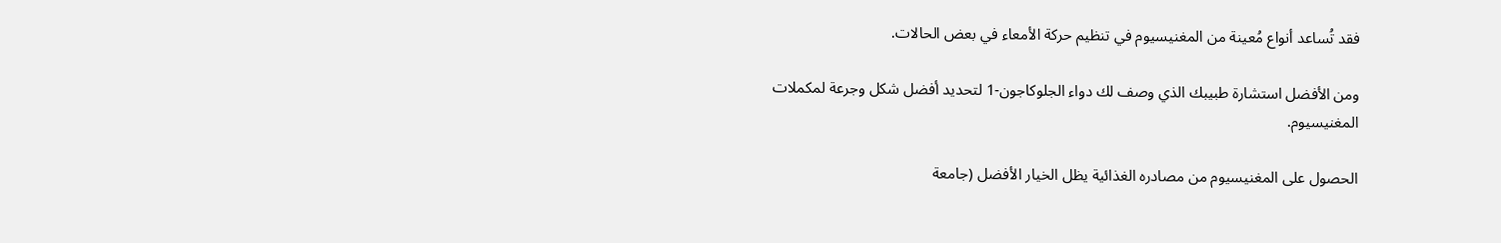فقد تُساعد أنواع مُعينة من المغنيسيوم في تنظيم حركة الأمعاء في بعض الحالات.

ومن الأفضل استشارة طبيبك الذي وصف لك دواء الجلوكاجون-1 لتحديد أفضل شكل وجرعة لمكملات المغنيسيوم.

الحصول على المغنيسيوم من مصادره الغذائية يظل الخيار الأفضل (جامعة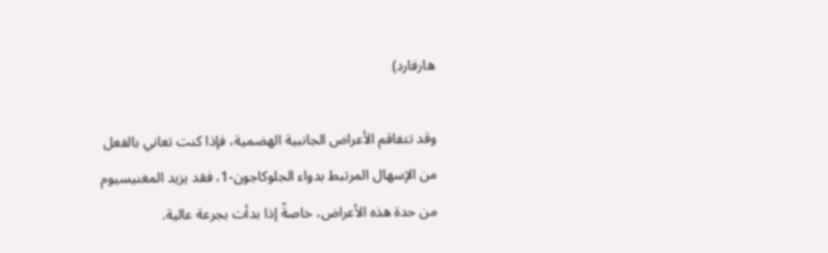هارفارد)

وقد تتفاقم الأعراض الجانبية الهضمية، فإذا كنت تعاني بالفعل من الإسهال المرتبط بدواء الجلوكاجون-1، فقد يزيد المغنيسيوم من حدة هذه الأعراض، خاصةً إذا بدأت بجرعة عالية.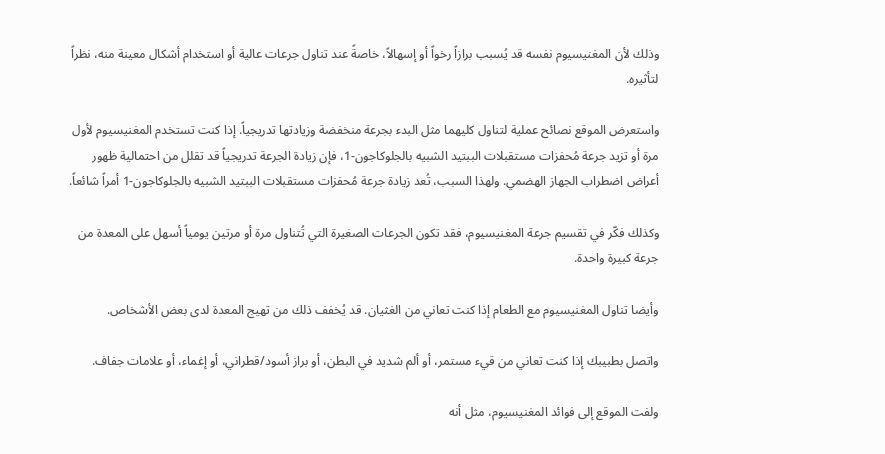وذلك لأن المغنيسيوم نفسه قد يُسبب برازاً رخواً أو إسهالاً، خاصةً عند تناول جرعات عالية أو استخدام أشكال معينة منه، نظراً لتأثيره.

واستعرض الموقع نصائح عملية لتناول كليهما مثل البدء بجرعة منخفضة وزيادتها تدريجياً. إذا كنت تستخدم المغنيسيوم لأول مرة أو تزيد جرعة مُحفزات مستقبلات الببتيد الشبيه بالجلوكاجون-1، فإن زيادة الجرعة تدريجياً قد تقلل من احتمالية ظهور أعراض اضطراب الجهاز الهضمي. ولهذا السبب، تُعد زيادة جرعة مُحفزات مستقبلات الببتيد الشبيه بالجلوكاجون-1 أمراً شائعاً.

وكذلك فكّر في تقسيم جرعة المغنيسيوم، فقد تكون الجرعات الصغيرة التي تُتناول مرة أو مرتين يومياً أسهل على المعدة من جرعة كبيرة واحدة.

وأيضا تناول المغنيسيوم مع الطعام إذا كنت تعاني من الغثيان. قد يُخفف ذلك من تهيج المعدة لدى بعض الأشخاص.

واتصل بطبيبك إذا كنت تعاني من قيء مستمر، أو ألم شديد في البطن، أو براز أسود/قطراني، أو إغماء، أو علامات جفاف.

ولفت الموقع إلى فوائد المغنيسيوم، مثل أنه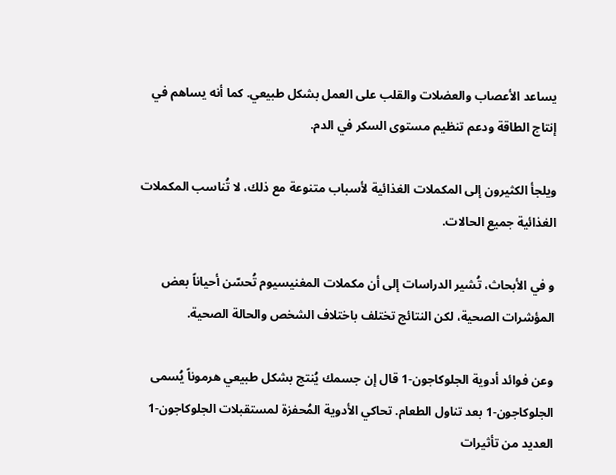يساعد الأعصاب والعضلات والقلب على العمل بشكل طبيعي. كما أنه يساهم في إنتاج الطاقة ودعم تنظيم مستوى السكر في الدم.

ويلجأ الكثيرون إلى المكملات الغذائية لأسباب متنوعة مع ذلك، لا تُناسب المكملات الغذائية جميع الحالات.

و في الأبحاث، تُشير الدراسات إلى أن مكملات المغنيسيوم تُحسّن أحياناً بعض المؤشرات الصحية، لكن النتائج تختلف باختلاف الشخص والحالة الصحية.

وعن فوائد أدوية الجلوكاجون-1 قال إن جسمك يُنتج بشكل طبيعي هرموناً يُسمى الجلوكاجون-1 بعد تناول الطعام. تحاكي الأدوية المُحفزة لمستقبلات الجلوكاجون-1 العديد من تأثيرات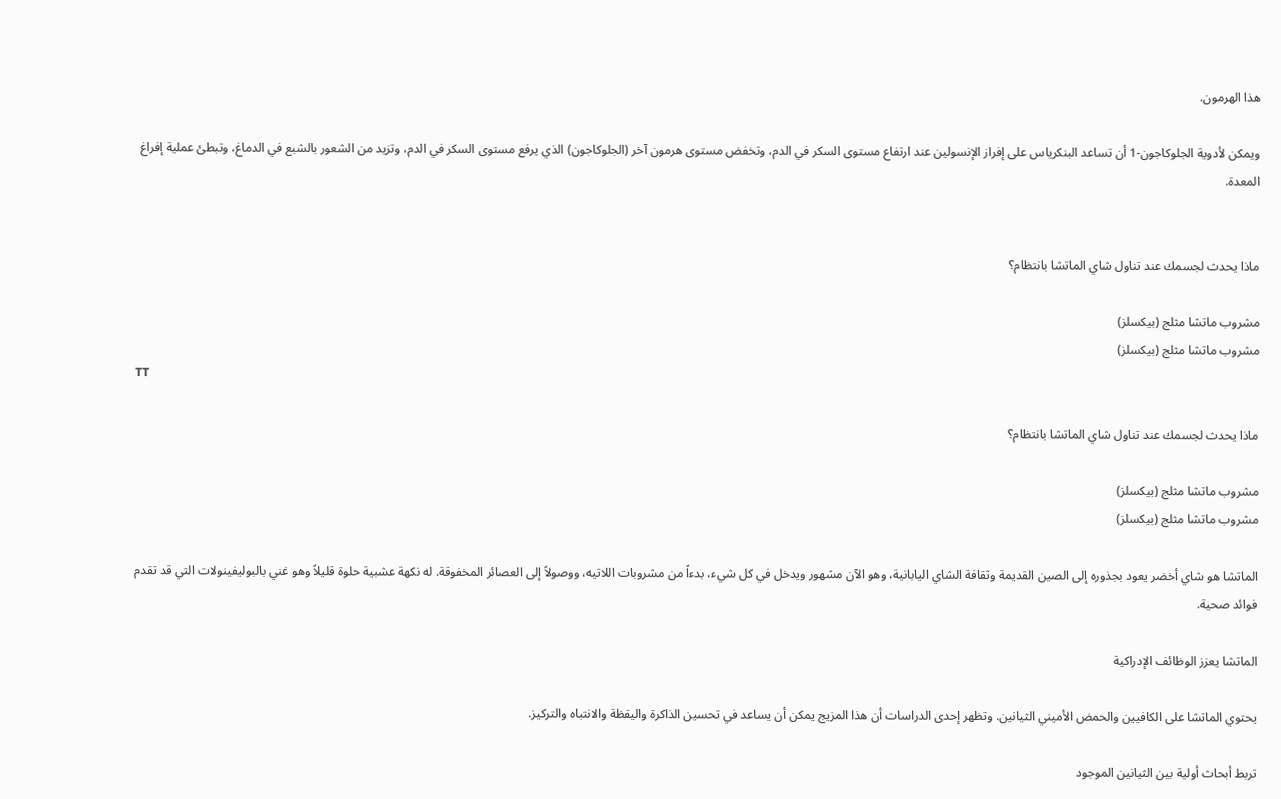هذا الهرمون.

ويمكن لأدوية الجلوكاجون-1 أن تساعد البنكرياس على إفراز الإنسولين عند ارتفاع مستوى السكر في الدم، وتخفض مستوى هرمون آخر (الجلوكاجون) الذي يرفع مستوى السكر في الدم، وتزيد من الشعور بالشبع في الدماغ، وتبطئ عملية إفراغ المعدة.


ماذا يحدث لجسمك عند تناول شاي الماتشا بانتظام؟

مشروب ماتشا مثلج (بيكسلز)
مشروب ماتشا مثلج (بيكسلز)
TT

ماذا يحدث لجسمك عند تناول شاي الماتشا بانتظام؟

مشروب ماتشا مثلج (بيكسلز)
مشروب ماتشا مثلج (بيكسلز)

الماتشا هو شاي أخضر يعود بجذوره إلى الصين القديمة وثقافة الشاي اليابانية، وهو الآن مشهور ويدخل في كل شيء، بدءاً من مشروبات اللاتيه، ووصولاً إلى العصائر المخفوقة. له نكهة عشبية حلوة قليلاً وهو غني بالبوليفينولات التي قد تقدم فوائد صحية.

الماتشا يعزز الوظائف الإدراكية

يحتوي الماتشا على الكافيين والحمض الأميني الثيانين. وتظهر إحدى الدراسات أن هذا المزيج يمكن أن يساعد في تحسين الذاكرة واليقظة والانتباه والتركيز.

تربط أبحاث أولية بين الثيانين الموجود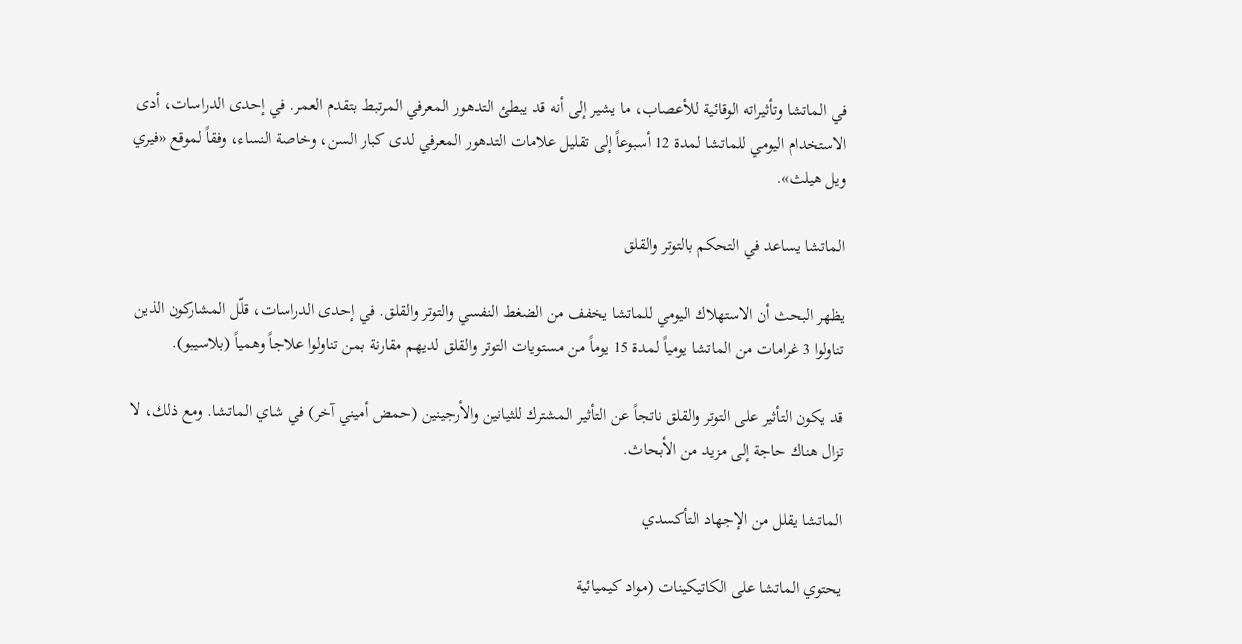في الماتشا وتأثيراته الوقائية للأعصاب، ما يشير إلى أنه قد يبطئ التدهور المعرفي المرتبط بتقدم العمر. في إحدى الدراسات، أدى الاستخدام اليومي للماتشا لمدة 12 أسبوعاً إلى تقليل علامات التدهور المعرفي لدى كبار السن، وخاصة النساء، وفقاً لموقع «فيري ويل هيلث».

الماتشا يساعد في التحكم بالتوتر والقلق

يظهر البحث أن الاستهلاك اليومي للماتشا يخفف من الضغط النفسي والتوتر والقلق. في إحدى الدراسات، قلّل المشاركون الذين تناولوا 3 غرامات من الماتشا يومياً لمدة 15 يوماً من مستويات التوتر والقلق لديهم مقارنة بمن تناولوا علاجاً وهمياً (بلاسيبو).

قد يكون التأثير على التوتر والقلق ناتجاً عن التأثير المشترك للثيانين والأرجينين (حمض أميني آخر) في شاي الماتشا. ومع ذلك، لا تزال هناك حاجة إلى مزيد من الأبحاث.

الماتشا يقلل من الإجهاد التأكسدي

يحتوي الماتشا على الكاتيكينات (مواد كيميائية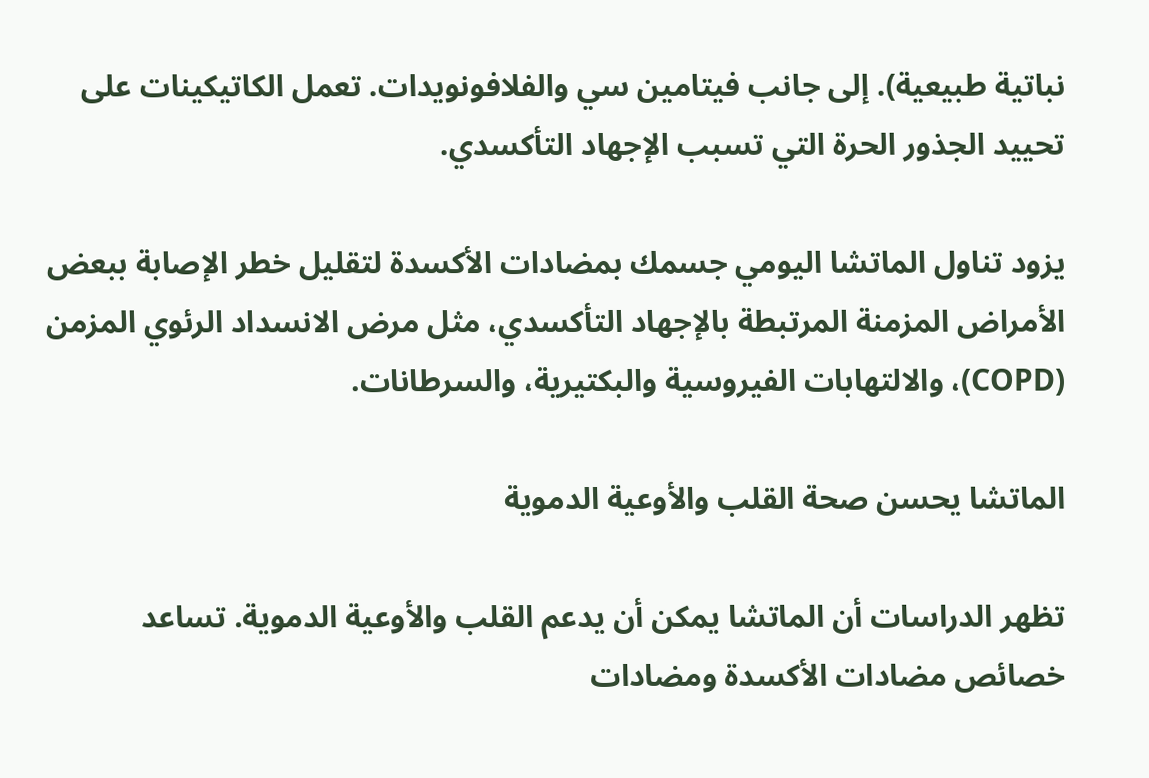نباتية طبيعية). إلى جانب فيتامين سي والفلافونويدات. تعمل الكاتيكينات على تحييد الجذور الحرة التي تسبب الإجهاد التأكسدي.

يزود تناول الماتشا اليومي جسمك بمضادات الأكسدة لتقليل خطر الإصابة ببعض الأمراض المزمنة المرتبطة بالإجهاد التأكسدي، مثل مرض الانسداد الرئوي المزمن (COPD)، والالتهابات الفيروسية والبكتيرية، والسرطانات.

الماتشا يحسن صحة القلب والأوعية الدموية

تظهر الدراسات أن الماتشا يمكن أن يدعم القلب والأوعية الدموية. تساعد خصائص مضادات الأكسدة ومضادات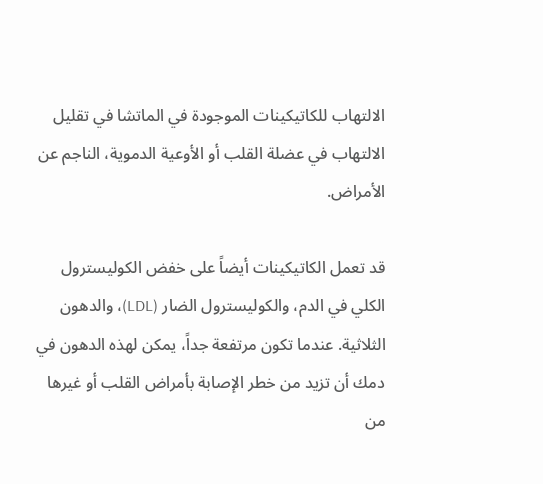الالتهاب للكاتيكينات الموجودة في الماتشا في تقليل الالتهاب في عضلة القلب أو الأوعية الدموية، الناجم عن الأمراض.

قد تعمل الكاتيكينات أيضاً على خفض الكوليسترول الكلي في الدم، والكوليسترول الضار (LDL)، والدهون الثلاثية. عندما تكون مرتفعة جداً، يمكن لهذه الدهون في دمك أن تزيد من خطر الإصابة بأمراض القلب أو غيرها من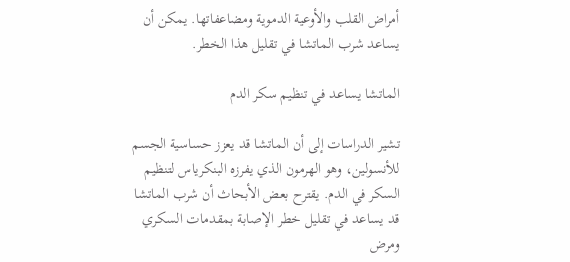أمراض القلب والأوعية الدموية ومضاعفاتها. يمكن أن يساعد شرب الماتشا في تقليل هذا الخطر.

الماتشا يساعد في تنظيم سكر الدم

تشير الدراسات إلى أن الماتشا قد يعزز حساسية الجسم للأنسولين، وهو الهرمون الذي يفرزه البنكرياس لتنظيم السكر في الدم. يقترح بعض الأبحاث أن شرب الماتشا قد يساعد في تقليل خطر الإصابة بمقدمات السكري ومرض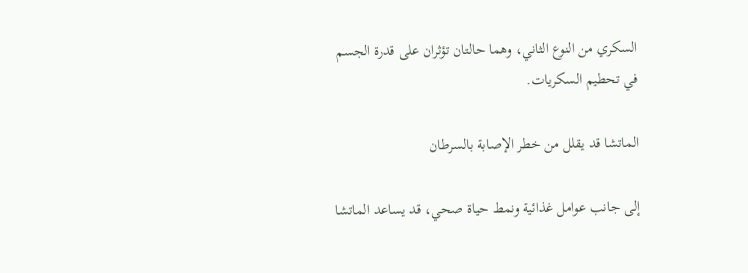السكري من النوع الثاني، وهما حالتان تؤثران على قدرة الجسم في تحطيم السكريات.

الماتشا قد يقلل من خطر الإصابة بالسرطان

إلى جانب عوامل غذائية ونمط حياة صحي، قد يساعد الماتشا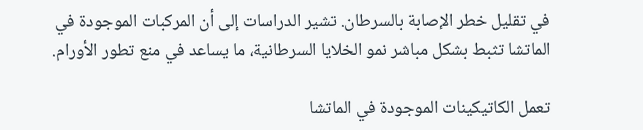في تقليل خطر الإصابة بالسرطان. تشير الدراسات إلى أن المركبات الموجودة في الماتشا تثبط بشكل مباشر نمو الخلايا السرطانية، ما يساعد في منع تطور الأورام.

تعمل الكاتيكينات الموجودة في الماتشا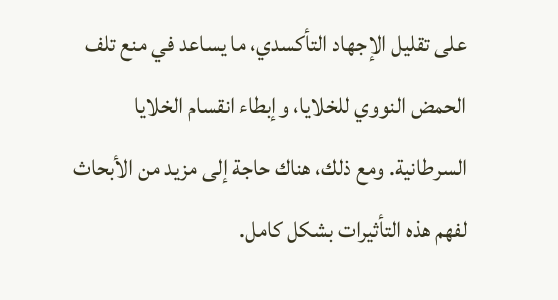على تقليل الإجهاد التأكسدي، ما يساعد في منع تلف الحمض النووي للخلايا، وإبطاء انقسام الخلايا السرطانية. ومع ذلك، هناك حاجة إلى مزيد من الأبحاث لفهم هذه التأثيرات بشكل كامل.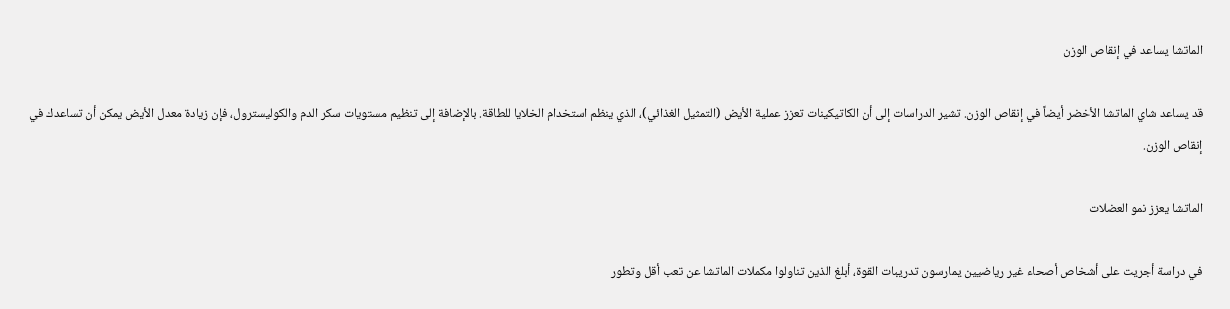الماتشا يساعد في إنقاص الوزن

قد يساعد شاي الماتشا الأخضر أيضاً في إنقاص الوزن. تشير الدراسات إلى أن الكاتيكينات تعزز عملية الأيض (التمثيل الغذائي)، الذي ينظم استخدام الخلايا للطاقة. بالإضافة إلى تنظيم مستويات سكر الدم والكوليسترول، فإن زيادة معدل الأيض يمكن أن تساعدك في إنقاص الوزن.

الماتشا يعزز نمو العضلات

في دراسة أجريت على أشخاص أصحاء غير رياضيين يمارسون تدريبات القوة، أبلغ الذين تناولوا مكملات الماتشا عن تعب أقل وتطور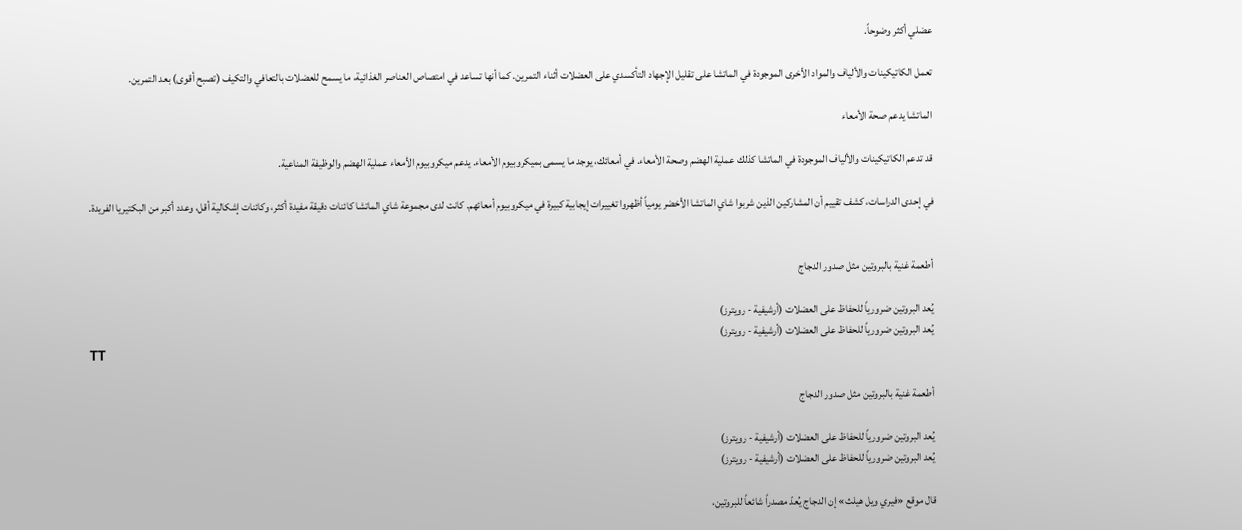عضلي أكثر وضوحاً.

تعمل الكاتيكينات والألياف والمواد الأخرى الموجودة في الماتشا على تقليل الإجهاد التأكسدي على العضلات أثناء التمرين. كما أنها تساعد في امتصاص العناصر الغذائية، ما يسمح للعضلات بالتعافي والتكيف (تصبح أقوى) بعد التمرين.

الماتشا يدعم صحة الأمعاء

قد تدعم الكاتيكينات والألياف الموجودة في الماتشا كذلك عملية الهضم وصحة الأمعاء. في أمعائك، يوجد ما يسمى بميكروبيوم الأمعاء. يدعم ميكروبيوم الأمعاء عملية الهضم والوظيفة المناعية.

في إحدى الدراسات، كشف تقييم أن المشاركين الذين شربوا شاي الماتشا الأخضر يومياً أظهروا تغييرات إيجابية كبيرة في ميكروبيوم أمعائهم. كانت لدى مجموعة شاي الماتشا كائنات دقيقة مفيدة أكثر، وكائنات إشكالية أقل، وعدد أكبر من البكتيريا الفريدة.


أطعمة غنية بالبروتين مثل صدور الدجاج

يُعد البروتين ضرورياً للحفاظ على العضلات (أرشيفية - رويترز)
يُعد البروتين ضرورياً للحفاظ على العضلات (أرشيفية - رويترز)
TT

أطعمة غنية بالبروتين مثل صدور الدجاج

يُعد البروتين ضرورياً للحفاظ على العضلات (أرشيفية - رويترز)
يُعد البروتين ضرورياً للحفاظ على العضلات (أرشيفية - رويترز)

قال موقع «فيري ويل هيلث» إن الدجاج يُعدّ مصدراً شائعاً للبروتين،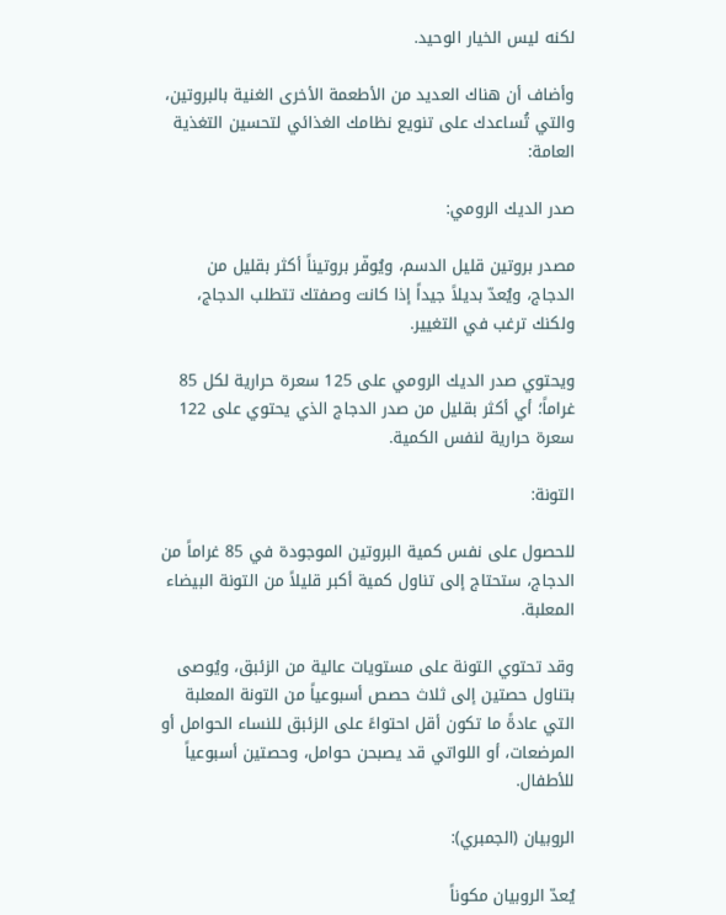لكنه ليس الخيار الوحيد.

وأضاف أن هناك العديد من الأطعمة الأخرى الغنية بالبروتين، والتي تُساعدك على تنويع نظامك الغذائي لتحسين التغذية العامة:

صدر الديك الرومي:

مصدر بروتين قليل الدسم، ويُوفّر بروتيناً أكثر بقليل من الدجاج، ويُعدّ بديلاً جيداً إذا كانت وصفتك تتطلب الدجاج، ولكنك ترغب في التغيير.

ويحتوي صدر الديك الرومي على 125 سعرة حرارية لكل 85 غراماً؛ أي أكثر بقليل من صدر الدجاج الذي يحتوي على 122 سعرة حرارية لنفس الكمية.

التونة:

للحصول على نفس كمية البروتين الموجودة في 85 غراماً من الدجاج، ستحتاج إلى تناول كمية أكبر قليلاً من التونة البيضاء المعلبة.

وقد تحتوي التونة على مستويات عالية من الزئبق، ويُوصى بتناول حصتين إلى ثلاث حصص أسبوعياً من التونة المعلبة التي عادةً ما تكون أقل احتواءً على الزئبق للنساء الحوامل أو المرضعات، أو اللواتي قد يصبحن حوامل، وحصتين أسبوعياً للأطفال.

الروبيان (الجمبري):

يُعدّ الروبيان مكوناً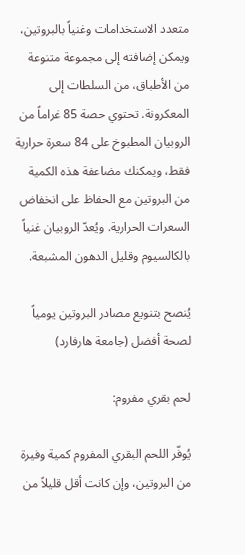متعدد الاستخدامات وغنياً بالبروتين، ويمكن إضافته إلى مجموعة متنوعة من الأطباق، من السلطات إلى المعكرونة. تحتوي حصة 85 غراماً من الروبيان المطبوخ على 84 سعرة حرارية فقط، ويمكنك مضاعفة هذه الكمية من البروتين مع الحفاظ على انخفاض السعرات الحرارية. ويُعدّ الروبيان غنياً بالكالسيوم وقليل الدهون المشبعة.

يُنصح بتنويع مصادر البروتين يومياً لصحة أفضل (جامعة هارفارد)

لحم بقري مفروم:

يُوفّر اللحم البقري المفروم كمية وفيرة من البروتين، وإن كانت أقل قليلاً من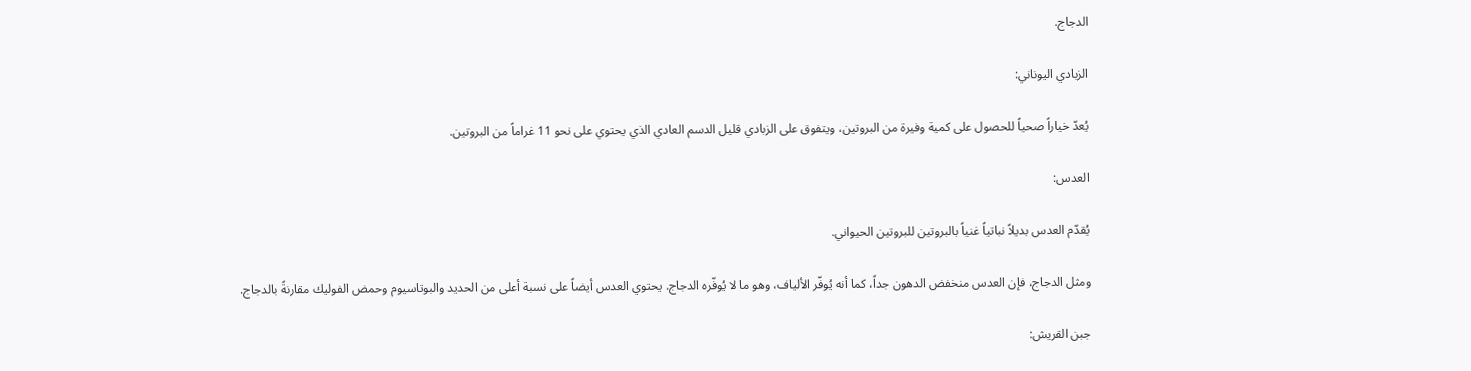الدجاج.

الزبادي اليوناني:

يُعدّ خياراً صحياً للحصول على كمية وفيرة من البروتين، ويتفوق على الزبادي قليل الدسم العادي الذي يحتوي على نحو 11 غراماً من البروتين.

العدس:

يُقدّم العدس بديلاً نباتياً غنياً بالبروتين للبروتين الحيواني.

ومثل الدجاج، فإن العدس منخفض الدهون جداً، كما أنه يُوفّر الألياف، وهو ما لا يُوفّره الدجاج. يحتوي العدس أيضاً على نسبة أعلى من الحديد والبوتاسيوم وحمض الفوليك مقارنةً بالدجاج.

جبن القريش: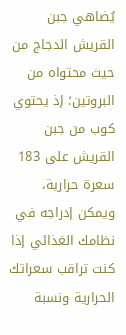يُضاهي جبن القريش الدجاج من حيث محتواه من البروتين؛ إذ يحتوي كوب من جبن القريش على 183 سعرة حرارية، ويمكن إدراجه في نظامك الغذائي إذا كنت تراقب سعراتك الحرارية ونسبة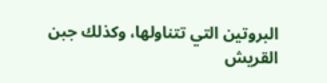البروتين التي تتناولها، وكذلك جبن القريش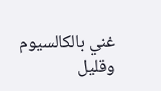غني بالكالسيوم وقليل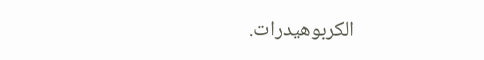الكربوهيدرات.